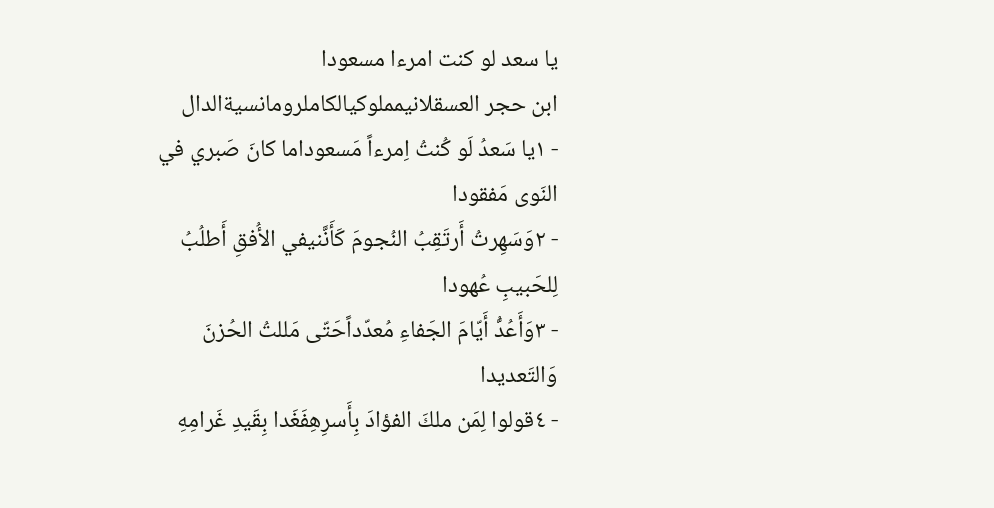يا سعد لو كنت امرءا مسعودا
ابن حجر العسقلانيمملوكيالكاملرومانسيةالدال
- ١يا سَعدُ لَو كُنتُ اِمرءاً مَسعوداما كانَ صَبري في النَوى مَفقودا
- ٢وَسَهِرتُ أَرتَقِبُ النُجومَ كَأَنَّنيفي الأُفقِ أَطلُبُ لِلحَبيبِ عُهودا
- ٣وَأَعُدُّ أَيّامَ الجَفاءِ مُعدّداًحَتّى مَللتُ الحُزنَ وَالتَعديدا
- ٤قولوا لِمَن ملكَ الفؤادَ بِأَسرِهِفَغَدا بِقَيدِ غَرامِهِ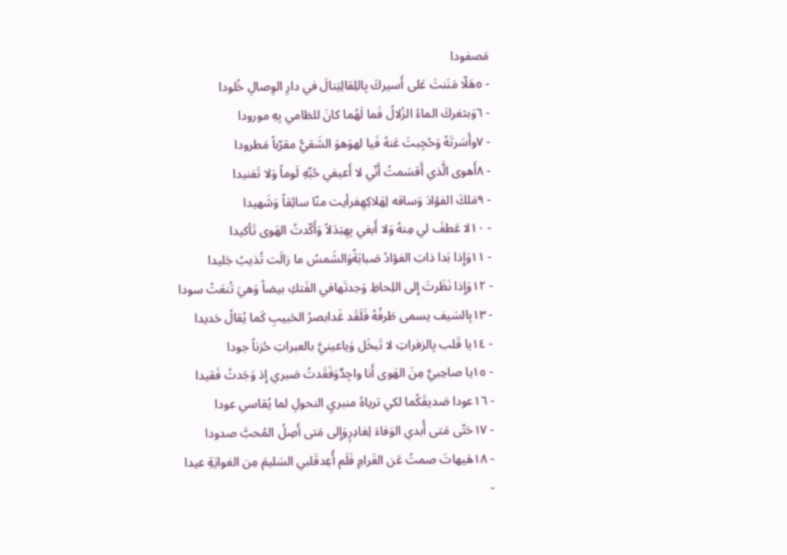مَصفودا
- ٥هَلّا مَنَنتَ عَلى أَسيركَ بِاللِقالِيَنالَ في دارِ الوِصالِ خُلودا
- ٦وَبثغركَ الماءُ الزُلالُ فَما لَهُما كانَ للظامي بِهِ مورودا
- ٧وأَسَرتَهُ وَحُجِبتَ عَنهُ فَيا لهوَهوَ الشَقيُّ مقرّباً مَطرودا
- ٨أَهوى الَّذي أَقسَمتُ أَنّي لا أَعيفي حُبِّهِ لَوماً وَلا تَفنيدا
- ٩مَلكَ الفؤادَ وَساقه لِهَلاكِهِفرأيت منّا سائِقاً وَشَهيدا
- ١٠لا عَطفَ لي مِنهُ وَلا أَبغي بِهِبَدَلاً وَأَكّدتُ الهَوى تَأكيدا
- ١١وَإِذا بَدا ذابَ الفؤادُ صَبابَةًوَالشَمسُ ما زالَت تُذيبُ جَليدا
- ١٢وَإِذا نَظَرتَ إِلى اللِحاظِ وَجدتَهافي الفَتكِ بيضاً وَهيَ تُنعَتُ سودا
- ١٣بِالسَيف يسمى طَرفُهُ فَلَقَد غَدابصرُ الحَبيبِ كَما يُقالُ حَديدا
- ١٤يا قَلب بِالزفراتِ لا تَبخَل وَياعينيَّ بالعبراتِ حُزناً جودا
- ١٥يا صاحِبيَّ مِنَ الهَوى أَنا واجِدٌوَفَقَدتُ صَبري إِذ وَجَدتُ فَقيدا
- ١٦عودا صَديقَكُما لكي ترياهُ منبريِ النحولِ لما يُقاسي عودا
- ١٧حَتّى مَتى أُبدي الوَفاءَ لِغادِرٍوَإِلى مَتى أَصِلُ المُحبَّ صدودا
- ١٨هَيهاتَ صمتُ عَن الغَرامِ فَلَم أُعِدقَلبي السَليمَ مِن الغوايَةِ عيدا
-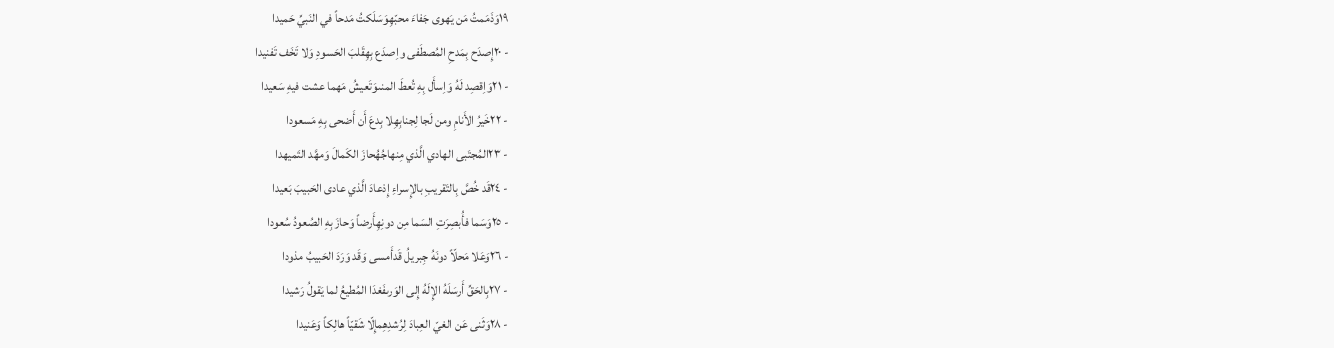١٩وَذَمَمتُ مَن يَهوى جَفاءَ محبّهِوَسَلَكتُ مَدحاً في النَبيِّ حَميدا
- ٢٠إِصدَح بِمَدحِ المُصطَفى واِصدَع بِهِقَلبَ الحَسودِ وَلا تَخَف تَفنيدا
- ٢١وَاِقصِد لَهُ وَاِسأَل بِهِ تُعطَ المنىوَتَعيشُ مَهما عشت فيهِ سَعيدا
- ٢٢خَيرُ الأَنامِ ومن لَجا لِجنابِهِلا بِدعَ أَن أَضحى بِهِ مَسعودا
- ٢٣المُجتَبى الهادي الَّذي مِنهاجُهُحازَ الكَمالَ وَمهَّد التَميهدا
- ٢٤قَد خُصَّ بِالتَقريبِ بالإِسراءِ إِذعادَ الَّذي عادى الحَبيبَ بَعيدا
- ٢٥وَسَما فأُبصِرَتِ السَما مِن دونِهِأَرضاً وَحازَ بِهِ الصُعودُ سُعودا
- ٢٦وَعَلا مَحلّاً دونَهُ جِبريلُ قَدأَمسى وَقَد وَرَدَ الحَبيبُ مذودا
- ٢٧بِالحَقِّ أَرسَلَهُ الإِلَهُ إِلى الوَرىفَغدَا المُطيعُ لما يَقولُ رَشيدا
- ٢٨وَثَنى عَن الغيّ العِبادَ لِرُشدِهِمإِلّا شَقيّاً هالِكاً وَعَنيدا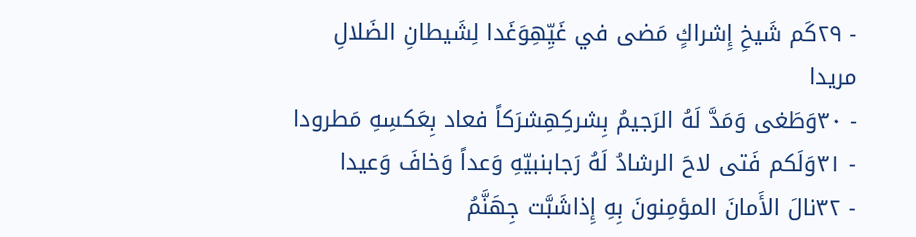- ٢٩كَم شَيخِ إِشراكٍ مَضى في غَيِّهِوَغَدا لِشَيطانِ الضَلالِ مريدا
- ٣٠وَطَغى وَمَدَّ لَهُ الرَجيمُ بِشركِهِشرَكاً فعاد بِعَكسِهِ مَطرودا
- ٣١وَلَكم فَتى لاحَ الرشادُ لَهُ رَجابنبيّهِ وَعداً وَخافَ وَعيدا
- ٣٢نالَ الأَمانَ المؤمِنونَ بِهِ إِذاشَبَّت جِهَنَّمُ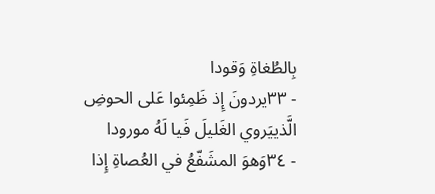بِالطُغاةِ وَقودا
- ٣٣يردونَ إِذ ظَمِئوا عَلى الحوضِ الَّذييَروي الغَليلَ فَيا لَهُ مورودا
- ٣٤وَهوَ المشَفّعُ في العُصاةِ إِذا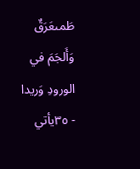طَمىعَرَقٌ وَأَلجَمَ في الورودِ وَريدا
- ٣٥يأتي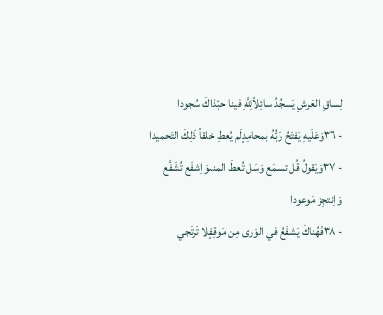لِساقِ العَرشِ يَسجُدُ سائِلاًلِلَّهِ فينا حبّذاكَ سُجودا
- ٣٦وَعَلَيهِ يَفتَحُ رَبُّهُ بمحامِدٍلَم يُعطِ خلقاً ذَلِكَ التَحميدا
- ٣٧وَيَقولُ قُل تسمَع وَسَل تُعطَ المنىوَاِشفَع تُشَفَّع وَاِنتجِز مَوعودا
- ٣٨فَهُناكَ يَشفَعُ في الوَرى مِن مَوقِفٍلا تَرتَجي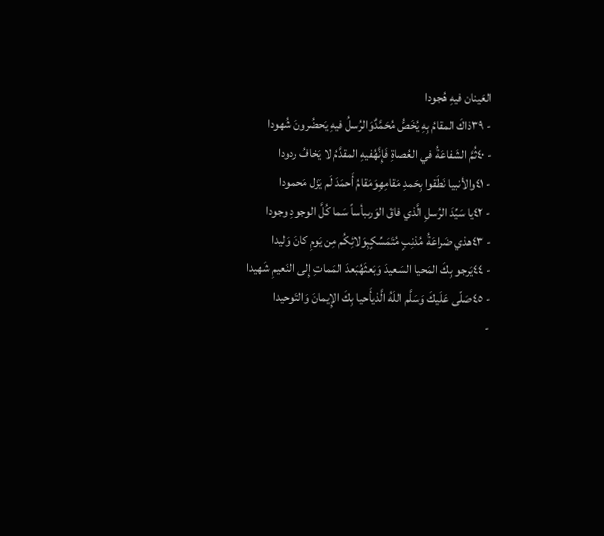العَينان فيهِ هُجودا
- ٣٩ذاكَ المقامُ بِهِ يُخَصُّ مُحَمَّدٌوَالرُسلُ فيهِ يَحضُرونَ شُهودا
- ٤٠ثُمَّ الشَفاعَةُ في العُصاةِ فَإِنَّهُفيهِ المقدَّمُ لا يَخافُ ردودا
- ٤١والأنبيا نَطَقوا بِحَمدِ مَقامِهِوَمَقامُ أَحمَدَ لَم يَزَل مَحمودا
- ٤٢يا سَيِّدَ الرُسلِ الَّذي فاقَ الوَرىبأساً سَما كُلَّ الوجودِ وجودا
- ٤٣هذي ضَراعَةُ مُذنِبٍ مُتَمَسِّكٍبِوَلائِكُم مِن يَومِ كانَ وَليدا
- ٤٤يَرجو بِكَ المَحيا السَعيدَ وَبَعثَهُبَعدَ المَماتِ إِلى النَعيمِ شَهيدا
- ٤٥صَلّى عَلَيكَ وَسَلَّم اللَهُ الَّذيأَحيا بِكَ الإِيمانَ وَالتَوحيدا
-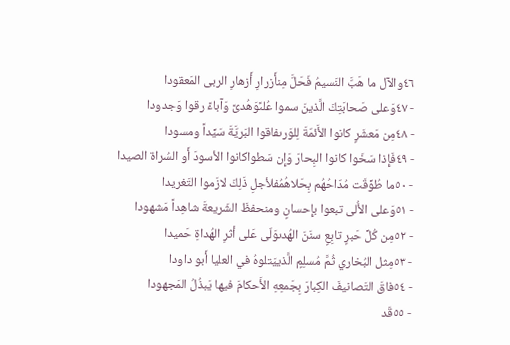٤٦والآل ما هَبَّ النَسيمُ فَحَلَّ مِنأَزرارِ أَزهارِ الربى المَعقودا
- ٤٧وَعلى صَحابَتِكَ الَّذينَ سموا عُلىًوَهُدىً وَآباءً رقوا وَجدودا
- ٤٨مِن مَعشَرٍ كانوا الأَئمّةَ لِلوَرىفاقوا البَريَّةَ سَيِّداً ومسودا
- ٤٩فَإِذا سَخَوا كانوا البِحارَ وَإِن سَطواكانوا الأسودَ أَو السُراة الصيدا
- ٥٠ما طُوِّقَت مُدّاحُهُم بِحَلاهُمُفلأجلِ ذَلِكَ لازَموا التَغريدا
- ٥١وَعلى الأُلى تبعوا بإِحسانٍ ومنحفظَ الشَريعةَ شاهِداً مَشهودا
- ٥٢مِن كُلِّ حَبرٍ تابِعٍ سنَنَ الهُدىوَلّى عَلى أثرِ الهُداةِ حَميدا
- ٥٣مِثل البُخاري ثُمَّ مُسلِمٍ الَّذييَتلوهُ في العليا أَبو داودا
- ٥٤فاقَ التَصانيفَ الكِبارَ بِجَمعِهِ الأَحكامَ فيها يَبذُلُ المَجهودا
- ٥٥قَد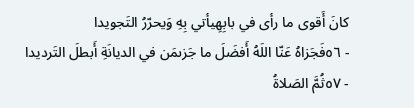كانَ أَقوى ما رأى في بابِهِيأتي بِهِ وَيحرّرُ التَجويدا
- ٥٦فَجَزاهُ عَنّا اللَهُ أَفضَلَ ما جَزىمَن في الديانَةِ أَبطلَ التَرديدا
- ٥٧ثُمَّ الصَلاةُ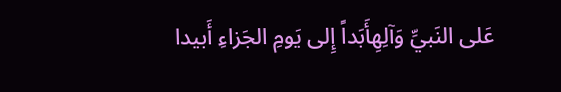عَلى النَبيِّ وَآلِهِأَبَداً إِلى يَومِ الجَزاءِ أَبيدا